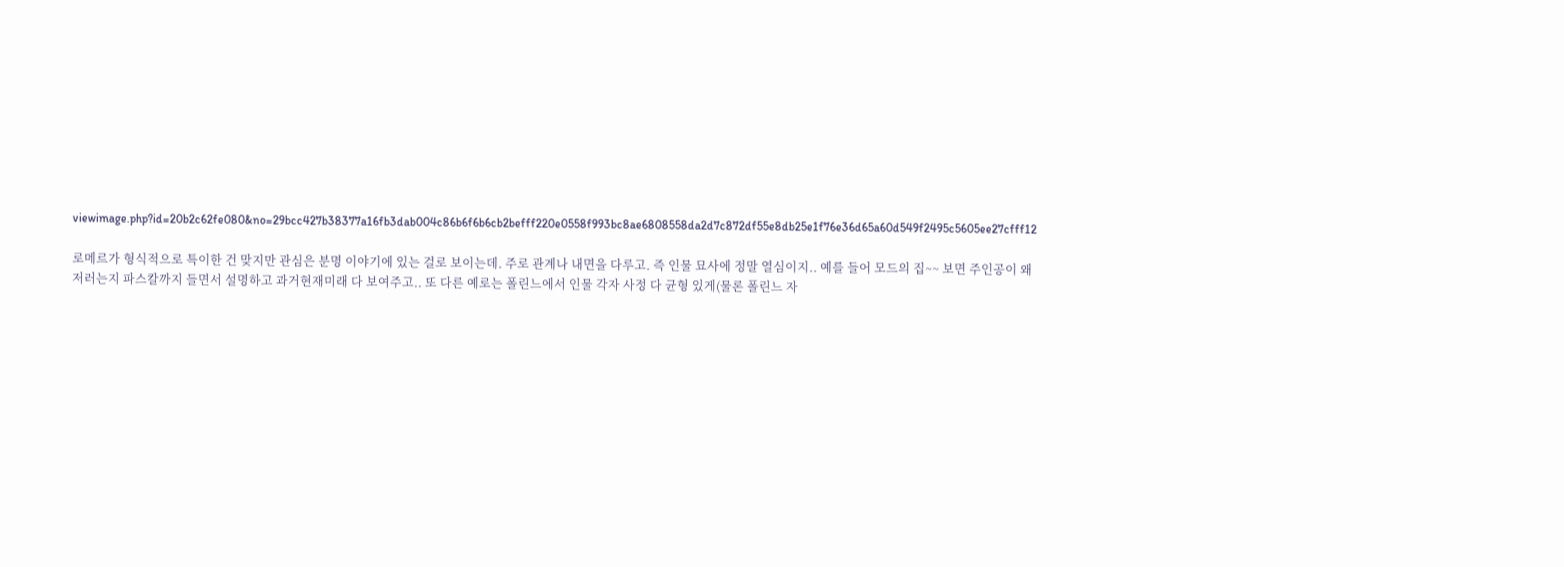viewimage.php?id=20b2c62fe080&no=29bcc427b38377a16fb3dab004c86b6f6b6cb2befff220e0558f993bc8ae6808558da2d7c872df55e8db25e1f76e36d65a60d549f2495c5605ee27cfff12

로메르가 형식적으로 특이한 건 맞지만 관심은 분명 이야기에 있는 걸로 보이는데. 주로 관계나 내면을 다루고. 즉 인물 묘사에 정말 열심이지.. 예를 들어 모드의 집~~ 보면 주인공이 왜 저러는지 파스칼까지 들면서 설명하고 과거현재미래 다 보여주고.. 또 다른 예로는 폴린느에서 인물 각자 사정 다 균형 있게(물론 폴린느 자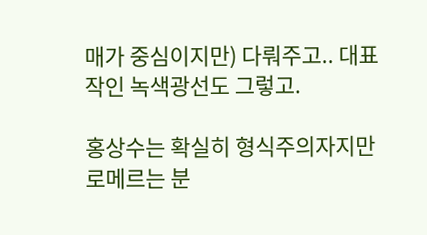매가 중심이지만) 다뤄주고.. 대표작인 녹색광선도 그렇고.

홍상수는 확실히 형식주의자지만 로메르는 분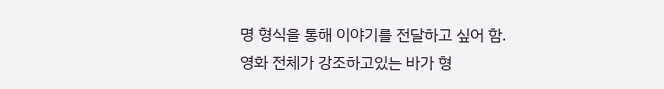명 형식을 통해 이야기를 전달하고 싶어 함. 영화 전체가 강조하고있는 바가 형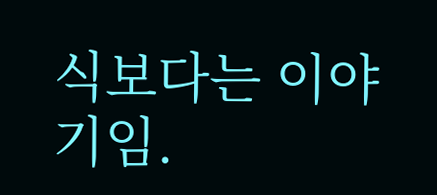식보다는 이야기임.